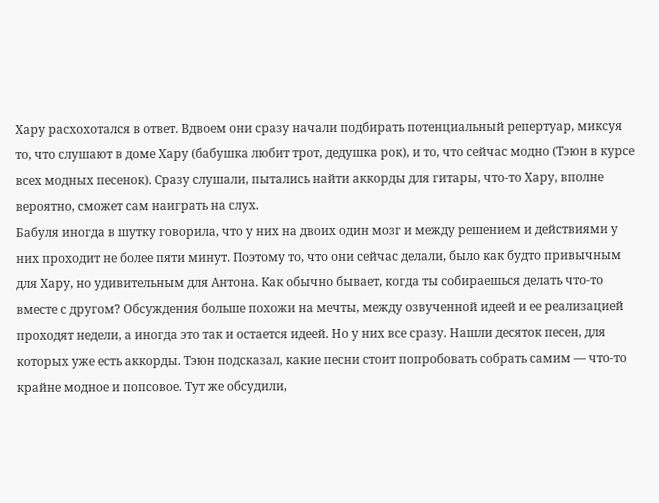Хару расхохотался в ответ. Вдвоем они сразу начали подбирать потенциальный репертуар, миксуя то, что слушают в доме Хару (бабушка любит трот, дедушка рок), и то, что сейчас модно (Тэюн в курсе всех модных песенок). Сразу слушали, пытались найти аккорды для гитары, что-то Хару, вполне вероятно, сможет сам наиграть на слух.
Бабуля иногда в шутку говорила, что у них на двоих один мозг и между решением и действиями у них проходит не более пяти минут. Поэтому то, что они сейчас делали, было как будто привычным для Хару, но удивительным для Антона. Как обычно бывает, когда ты собираешься делать что-то вместе с другом? Обсуждения больше похожи на мечты, между озвученной идеей и ее реализацией проходят недели, а иногда это так и остается идеей. Но у них все сразу. Нашли десяток песен, для которых уже есть аккорды. Тэюн подсказал, какие песни стоит попробовать собрать самим — что-то крайне модное и попсовое. Тут же обсудили,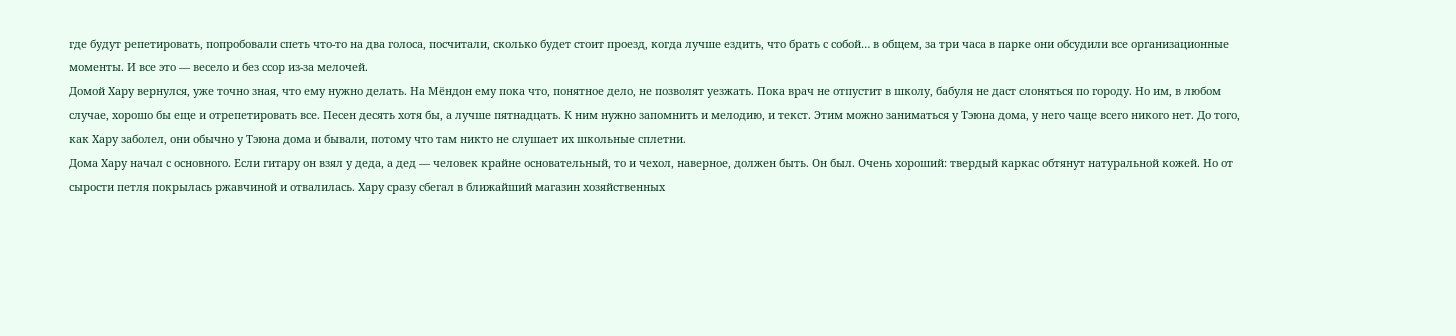где будут репетировать, попробовали спеть что-то на два голоса, посчитали, сколько будет стоит проезд, когда лучше ездить, что брать с собой… в общем, за три часа в парке они обсудили все организационные моменты. И все это — весело и без ссор из-за мелочей.
Домой Хару вернулся, уже точно зная, что ему нужно делать. На Мёндон ему пока что, понятное дело, не позволят уезжать. Пока врач не отпустит в школу, бабуля не даст слоняться по городу. Но им, в любом случае, хорошо бы еще и отрепетировать все. Песен десять хотя бы, а лучше пятнадцать. К ним нужно запомнить и мелодию, и текст. Этим можно заниматься у Тэюна дома, у него чаще всего никого нет. До того, как Хару заболел, они обычно у Тэюна дома и бывали, потому что там никто не слушает их школьные сплетни.
Дома Хару начал с основного. Если гитару он взял у деда, а дед — человек крайне основательный, то и чехол, наверное, должен быть. Он был. Очень хороший: твердый каркас обтянут натуральной кожей. Но от сырости петля покрылась ржавчиной и отвалилась. Хару сразу сбегал в ближайший магазин хозяйственных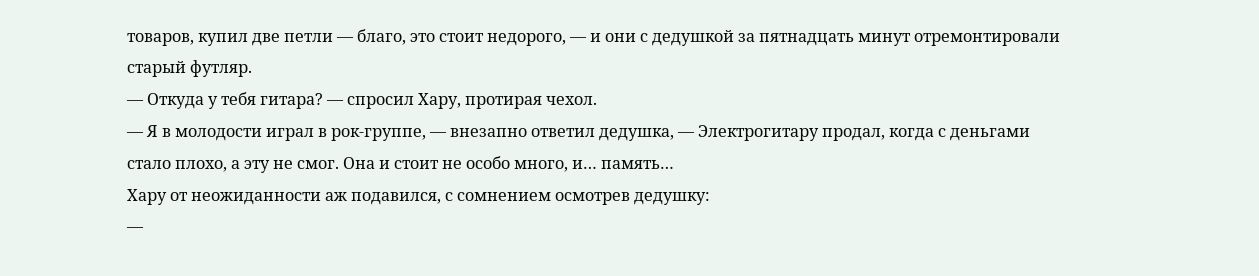товаров, купил две петли — благо, это стоит недорого, — и они с дедушкой за пятнадцать минут отремонтировали старый футляр.
— Откуда у тебя гитара? — спросил Хару, протирая чехол.
— Я в молодости играл в рок-группе, — внезапно ответил дедушка, — Электрогитару продал, когда с деньгами стало плохо, а эту не смог. Она и стоит не особо много, и… память…
Хару от неожиданности аж подавился, с сомнением осмотрев дедушку:
—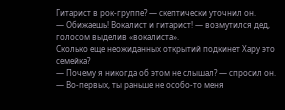Гитарист в рок-группе? — скептически уточнил он.
— Обижаешь! Вокалист и гитарист! — возмутился дед, голосом выделив «вокалиста».
Сколько еще неожиданных открытий подкинет Хару это семейка?
— Почему я никогда об этом не слышал? — спросил он.
— Во-первых, ты раньше не особо-то меня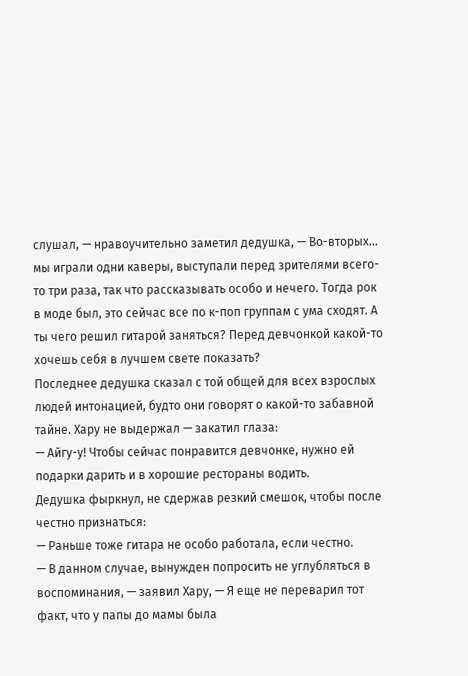слушал, — нравоучительно заметил дедушка, — Во-вторых… мы играли одни каверы, выступали перед зрителями всего-то три раза, так что рассказывать особо и нечего. Тогда рок в моде был, это сейчас все по к-поп группам с ума сходят. А ты чего решил гитарой заняться? Перед девчонкой какой-то хочешь себя в лучшем свете показать?
Последнее дедушка сказал с той общей для всех взрослых людей интонацией, будто они говорят о какой-то забавной тайне. Хару не выдержал — закатил глаза:
— Айгу-у! Чтобы сейчас понравится девчонке, нужно ей подарки дарить и в хорошие рестораны водить.
Дедушка фыркнул, не сдержав резкий смешок, чтобы после честно признаться:
— Раньше тоже гитара не особо работала, если честно.
— В данном случае, вынужден попросить не углубляться в воспоминания, — заявил Хару, — Я еще не переварил тот факт, что у папы до мамы была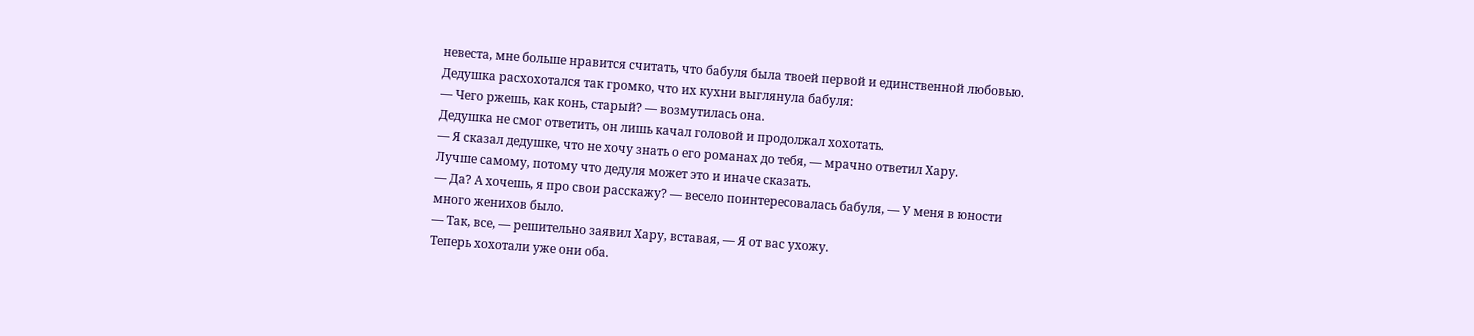невеста, мне больше нравится считать, что бабуля была твоей первой и единственной любовью.
Дедушка расхохотался так громко, что их кухни выглянула бабуля:
— Чего ржешь, как конь, старый? — возмутилась она.
Дедушка не смог ответить, он лишь качал головой и продолжал хохотать.
— Я сказал дедушке, что не хочу знать о его романах до тебя, — мрачно ответил Хару.
Лучше самому, потому что дедуля может это и иначе сказать.
— Да? А хочешь, я про свои расскажу? — весело поинтересовалась бабуля, — У меня в юности много женихов было.
— Так, все, — решительно заявил Хару, вставая, — Я от вас ухожу.
Теперь хохотали уже они оба.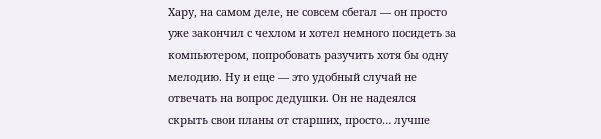Хару, на самом деле, не совсем сбегал — он просто уже закончил с чехлом и хотел немного посидеть за компьютером, попробовать разучить хотя бы одну мелодию. Ну и еще — это удобный случай не отвечать на вопрос дедушки. Он не надеялся скрыть свои планы от старших, просто… лучше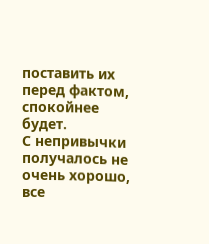поставить их перед фактом, спокойнее будет.
С непривычки получалось не очень хорошо, все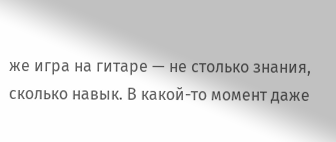же игра на гитаре — не столько знания, сколько навык. В какой-то момент даже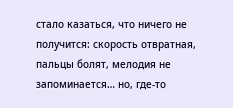стало казаться, что ничего не получится: скорость отвратная, пальцы болят, мелодия не запоминается… но, где-то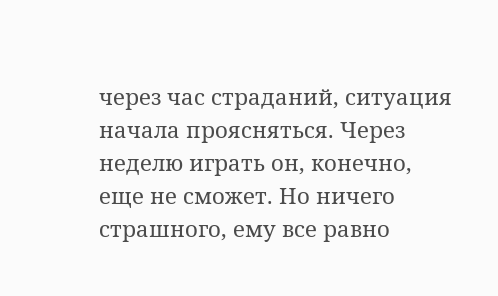через час страданий, ситуация начала проясняться. Через неделю играть он, конечно, еще не сможет. Но ничего страшного, ему все равно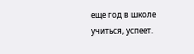еще год в школе учиться, успеет.